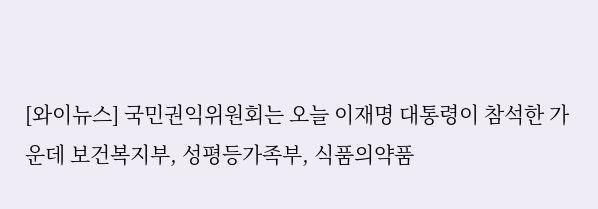[와이뉴스] 국민권익위원회는 오늘 이재명 대통령이 참석한 가운데 보건복지부, 성평등가족부, 식품의약품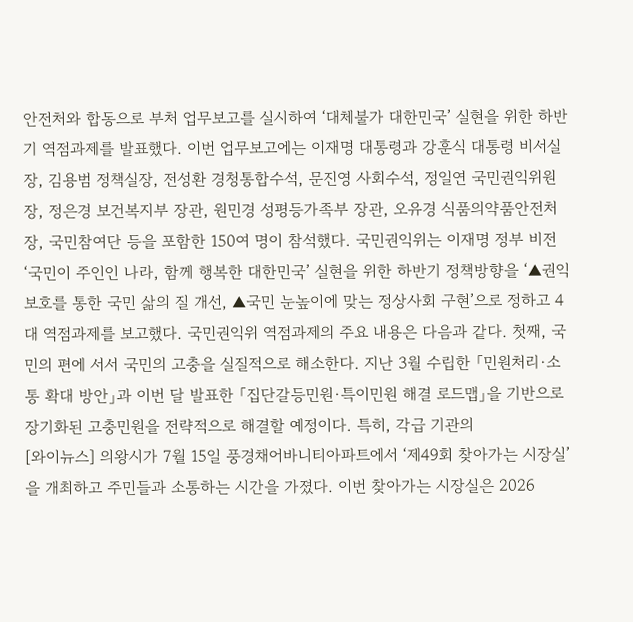안전처와 합동으로 부처 업무보고를 실시하여 ‘대체불가 대한민국’ 실현을 위한 하반기 역점과제를 발표했다. 이번 업무보고에는 이재명 대통령과 강훈식 대통령 비서실장, 김용범 정책실장, 전성환 경청통합수석, 문진영 사회수석, 정일연 국민권익위원장, 정은경 보건복지부 장관, 원민경 성평등가족부 장관, 오유경 식품의약품안전처장, 국민참여단 등을 포함한 150여 명이 참석했다. 국민권익위는 이재명 정부 비전 ‘국민이 주인인 나라, 함께 행복한 대한민국’ 실현을 위한 하반기 정책방향을 ‘▲권익 보호를 통한 국민 삶의 질 개선, ▲국민 눈높이에 맞는 정상사회 구현’으로 정하고 4대 역점과제를 보고했다. 국민권익위 역점과제의 주요 내용은 다음과 같다. 첫째, 국민의 편에 서서 국민의 고충을 실질적으로 해소한다. 지난 3월 수립한 「민원처리·소통 확대 방안」과 이번 달 발표한 「집단갈등민원·특이민원 해결 로드맵」을 기반으로 장기화된 고충민원을 전략적으로 해결할 예정이다. 특히, 각급 기관의
[와이뉴스] 의왕시가 7월 15일 풍경채어바니티아파트에서 ‘제49회 찾아가는 시장실’을 개최하고 주민들과 소통하는 시간을 가졌다. 이번 찾아가는 시장실은 2026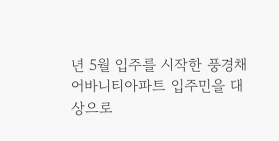년 5월 입주를 시작한 풍경채어바니티아파트 입주민을 대상으로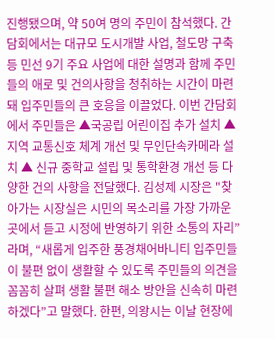진행됐으며, 약 50여 명의 주민이 참석했다. 간담회에서는 대규모 도시개발 사업, 철도망 구축 등 민선 9기 주요 사업에 대한 설명과 함께 주민들의 애로 및 건의사항을 청취하는 시간이 마련돼 입주민들의 큰 호응을 이끌었다. 이번 간담회에서 주민들은 ▲국공립 어린이집 추가 설치 ▲지역 교통신호 체계 개선 및 무인단속카메라 설치 ▲ 신규 중학교 설립 및 통학환경 개선 등 다양한 건의 사항을 전달했다. 김성제 시장은 "찾아가는 시장실은 시민의 목소리를 가장 가까운 곳에서 듣고 시정에 반영하기 위한 소통의 자리”라며, “새롭게 입주한 풍경채어바니티 입주민들이 불편 없이 생활할 수 있도록 주민들의 의견을 꼼꼼히 살펴 생활 불편 해소 방안을 신속히 마련하겠다”고 말했다. 한편, 의왕시는 이날 현장에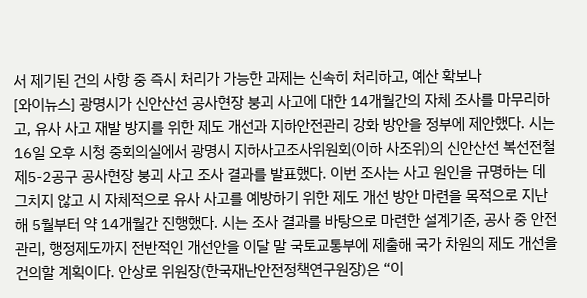서 제기된 건의 사항 중 즉시 처리가 가능한 과제는 신속히 처리하고, 예산 확보나
[와이뉴스] 광명시가 신안산선 공사현장 붕괴 사고에 대한 14개월간의 자체 조사를 마무리하고, 유사 사고 재발 방지를 위한 제도 개선과 지하안전관리 강화 방안을 정부에 제안했다. 시는 16일 오후 시청 중회의실에서 광명시 지하사고조사위원회(이하 사조위)의 신안산선 복선전철 제5-2공구 공사현장 붕괴 사고 조사 결과를 발표했다. 이번 조사는 사고 원인을 규명하는 데 그치지 않고 시 자체적으로 유사 사고를 예방하기 위한 제도 개선 방안 마련을 목적으로 지난해 5월부터 약 14개월간 진행했다. 시는 조사 결과를 바탕으로 마련한 설계기준, 공사 중 안전관리, 행정제도까지 전반적인 개선안을 이달 말 국토교통부에 제출해 국가 차원의 제도 개선을 건의할 계획이다. 안상로 위원장(한국재난안전정책연구원장)은 “이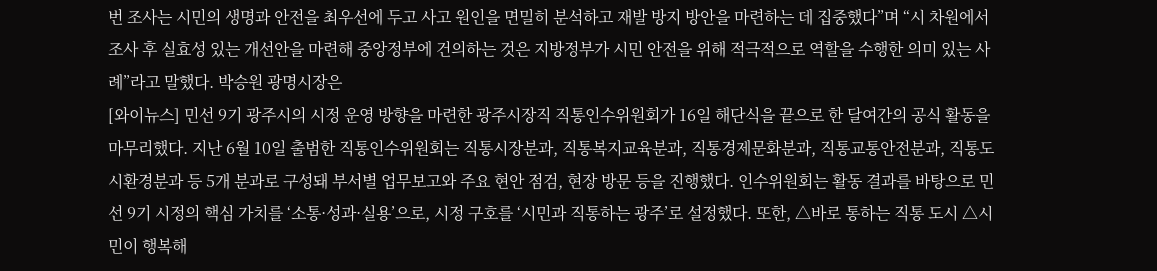번 조사는 시민의 생명과 안전을 최우선에 두고 사고 원인을 면밀히 분석하고 재발 방지 방안을 마련하는 데 집중했다”며 “시 차원에서 조사 후 실효성 있는 개선안을 마련해 중앙정부에 건의하는 것은 지방정부가 시민 안전을 위해 적극적으로 역할을 수행한 의미 있는 사례”라고 말했다. 박승원 광명시장은
[와이뉴스] 민선 9기 광주시의 시정 운영 방향을 마련한 광주시장직 직통인수위원회가 16일 해단식을 끝으로 한 달여간의 공식 활동을 마무리했다. 지난 6월 10일 출범한 직통인수위원회는 직통시장분과, 직통복지교육분과, 직통경제문화분과, 직통교통안전분과, 직통도시환경분과 등 5개 분과로 구성돼 부서별 업무보고와 주요 현안 점검, 현장 방문 등을 진행했다. 인수위원회는 활동 결과를 바탕으로 민선 9기 시정의 핵심 가치를 ‘소통·성과·실용’으로, 시정 구호를 ‘시민과 직통하는 광주’로 설정했다. 또한, △바로 통하는 직통 도시 △시민이 행복해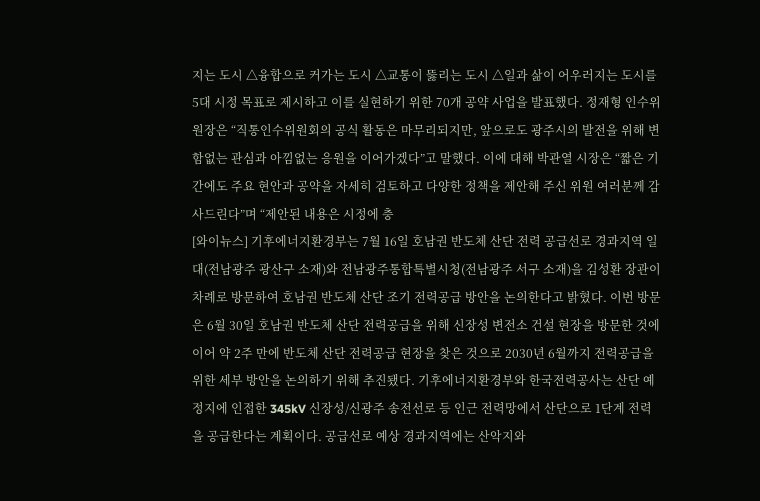지는 도시 △융합으로 커가는 도시 △교통이 뚫리는 도시 △일과 삶이 어우러지는 도시를 5대 시정 목표로 제시하고 이를 실현하기 위한 70개 공약 사업을 발표했다. 정재형 인수위원장은 “직통인수위원회의 공식 활동은 마무리되지만, 앞으로도 광주시의 발전을 위해 변함없는 관심과 아낌없는 응원을 이어가겠다”고 말했다. 이에 대해 박관열 시장은 “짧은 기간에도 주요 현안과 공약을 자세히 검토하고 다양한 정책을 제안해 주신 위원 여러분께 감사드린다”며 “제안된 내용은 시정에 충
[와이뉴스] 기후에너지환경부는 7월 16일 호남권 반도체 산단 전력 공급선로 경과지역 일대(전남광주 광산구 소재)와 전남광주통합특별시청(전남광주 서구 소재)을 김성환 장관이 차례로 방문하여 호남권 반도체 산단 조기 전력공급 방안을 논의한다고 밝혔다. 이번 방문은 6월 30일 호남권 반도체 산단 전력공급을 위해 신장성 변전소 건설 현장을 방문한 것에 이어 약 2주 만에 반도체 산단 전력공급 현장을 찾은 것으로 2030년 6월까지 전력공급을 위한 세부 방안을 논의하기 위해 추진됐다. 기후에너지환경부와 한국전력공사는 산단 예정지에 인접한 345kV 신장성/신광주 송전선로 등 인근 전력망에서 산단으로 1단계 전력을 공급한다는 계획이다. 공급선로 예상 경과지역에는 산악지와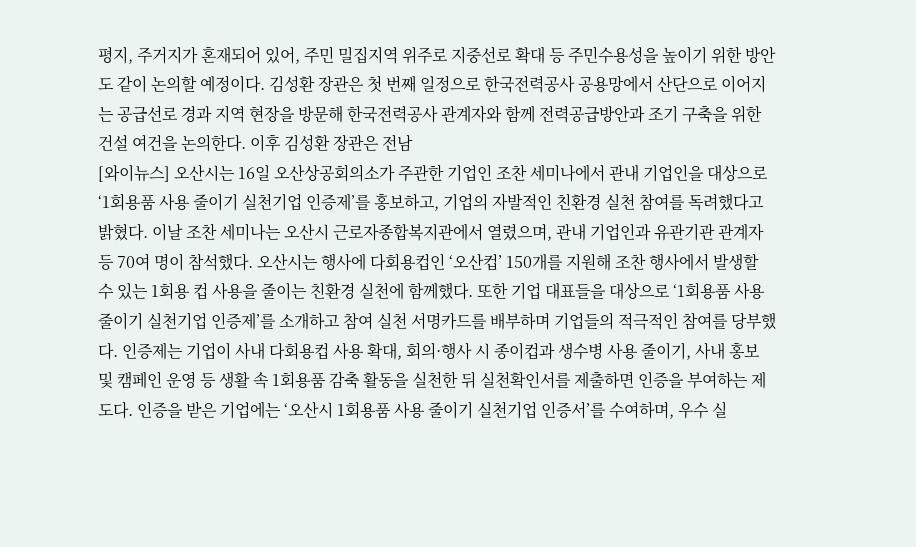평지, 주거지가 혼재되어 있어, 주민 밀집지역 위주로 지중선로 확대 등 주민수용성을 높이기 위한 방안도 같이 논의할 예정이다. 김성환 장관은 첫 번째 일정으로 한국전력공사 공용망에서 산단으로 이어지는 공급선로 경과 지역 현장을 방문해 한국전력공사 관계자와 함께 전력공급방안과 조기 구축을 위한 건설 여건을 논의한다. 이후 김성환 장관은 전남
[와이뉴스] 오산시는 16일 오산상공회의소가 주관한 기업인 조찬 세미나에서 관내 기업인을 대상으로 ‘1회용품 사용 줄이기 실천기업 인증제’를 홍보하고, 기업의 자발적인 친환경 실천 참여를 독려했다고 밝혔다. 이날 조찬 세미나는 오산시 근로자종합복지관에서 열렸으며, 관내 기업인과 유관기관 관계자 등 70여 명이 참석했다. 오산시는 행사에 다회용컵인 ‘오산컵’ 150개를 지원해 조찬 행사에서 발생할 수 있는 1회용 컵 사용을 줄이는 친환경 실천에 함께했다. 또한 기업 대표들을 대상으로 ‘1회용품 사용 줄이기 실천기업 인증제’를 소개하고 참여 실천 서명카드를 배부하며 기업들의 적극적인 참여를 당부했다. 인증제는 기업이 사내 다회용컵 사용 확대, 회의·행사 시 종이컵과 생수병 사용 줄이기, 사내 홍보 및 캠페인 운영 등 생활 속 1회용품 감축 활동을 실천한 뒤 실천확인서를 제출하면 인증을 부여하는 제도다. 인증을 받은 기업에는 ‘오산시 1회용품 사용 줄이기 실천기업 인증서’를 수여하며, 우수 실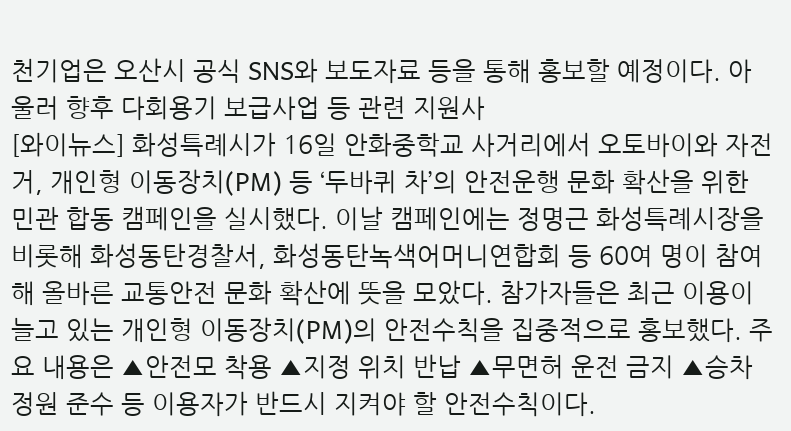천기업은 오산시 공식 SNS와 보도자료 등을 통해 홍보할 예정이다. 아울러 향후 다회용기 보급사업 등 관련 지원사
[와이뉴스] 화성특례시가 16일 안화중학교 사거리에서 오토바이와 자전거, 개인형 이동장치(PM) 등 ‘두바퀴 차’의 안전운행 문화 확산을 위한 민관 합동 캠페인을 실시했다. 이날 캠페인에는 정명근 화성특례시장을 비롯해 화성동탄경찰서, 화성동탄녹색어머니연합회 등 60여 명이 참여해 올바른 교통안전 문화 확산에 뜻을 모았다. 참가자들은 최근 이용이 늘고 있는 개인형 이동장치(PM)의 안전수칙을 집중적으로 홍보했다. 주요 내용은 ▲안전모 착용 ▲지정 위치 반납 ▲무면허 운전 금지 ▲승차정원 준수 등 이용자가 반드시 지켜야 할 안전수칙이다.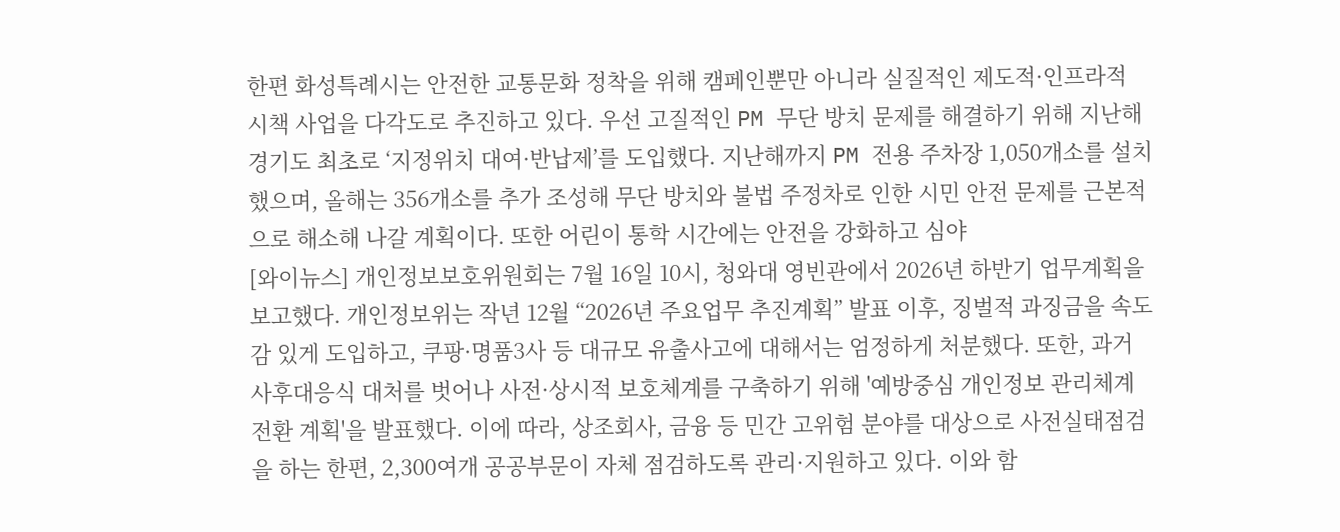한편 화성특례시는 안전한 교통문화 정착을 위해 캠페인뿐만 아니라 실질적인 제도적·인프라적 시책 사업을 다각도로 추진하고 있다. 우선 고질적인 PM 무단 방치 문제를 해결하기 위해 지난해 경기도 최초로 ‘지정위치 대여·반납제’를 도입했다. 지난해까지 PM 전용 주차장 1,050개소를 설치했으며, 올해는 356개소를 추가 조성해 무단 방치와 불법 주정차로 인한 시민 안전 문제를 근본적으로 해소해 나갈 계획이다. 또한 어린이 통학 시간에는 안전을 강화하고 심야
[와이뉴스] 개인정보보호위원회는 7월 16일 10시, 청와대 영빈관에서 2026년 하반기 업무계획을 보고했다. 개인정보위는 작년 12월 “2026년 주요업무 추진계획” 발표 이후, 징벌적 과징금을 속도감 있게 도입하고, 쿠팡·명품3사 등 대규모 유출사고에 대해서는 엄정하게 처분했다. 또한, 과거 사후대응식 대처를 벗어나 사전·상시적 보호체계를 구축하기 위해 '예방중심 개인정보 관리체계 전환 계획'을 발표했다. 이에 따라, 상조회사, 금융 등 민간 고위험 분야를 대상으로 사전실태점검을 하는 한편, 2,300여개 공공부문이 자체 점검하도록 관리·지원하고 있다. 이와 함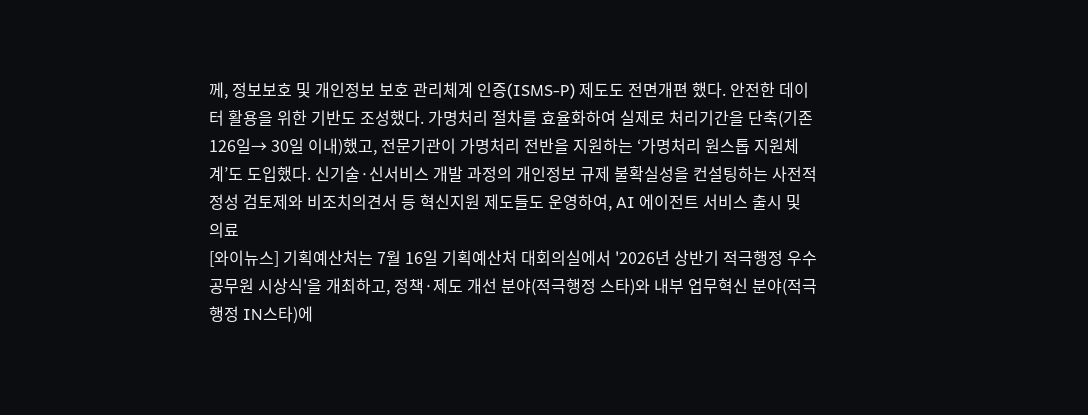께, 정보보호 및 개인정보 보호 관리체계 인증(ISMS-P) 제도도 전면개편 했다. 안전한 데이터 활용을 위한 기반도 조성했다. 가명처리 절차를 효율화하여 실제로 처리기간을 단축(기존 126일→ 30일 이내)했고, 전문기관이 가명처리 전반을 지원하는 ‘가명처리 원스톱 지원체계’도 도입했다. 신기술·신서비스 개발 과정의 개인정보 규제 불확실성을 컨설팅하는 사전적정성 검토제와 비조치의견서 등 혁신지원 제도들도 운영하여, AI 에이전트 서비스 출시 및 의료
[와이뉴스] 기획예산처는 7월 16일 기획예산처 대회의실에서 '2026년 상반기 적극행정 우수공무원 시상식'을 개최하고, 정책·제도 개선 분야(적극행정 스타)와 내부 업무혁신 분야(적극행정 IN스타)에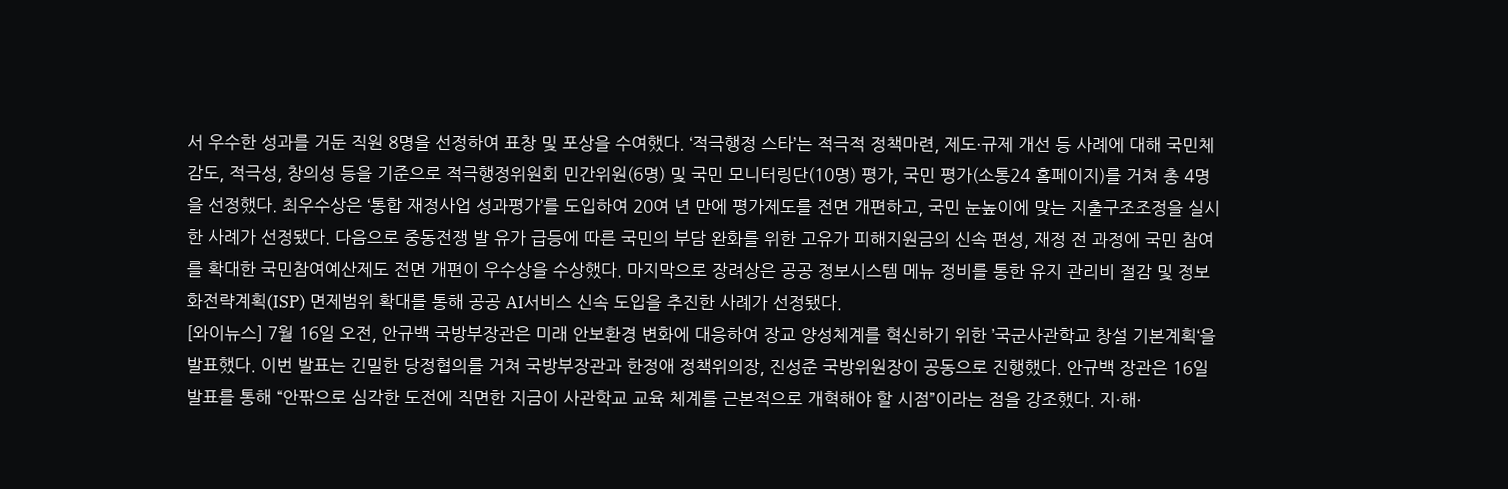서 우수한 성과를 거둔 직원 8명을 선정하여 표창 및 포상을 수여했다. ‘적극행정 스타’는 적극적 정책마련, 제도·규제 개선 등 사례에 대해 국민체감도, 적극성, 창의성 등을 기준으로 적극행정위원회 민간위원(6명) 및 국민 모니터링단(10명) 평가, 국민 평가(소통24 홈페이지)를 거쳐 총 4명을 선정했다. 최우수상은 ‘통합 재정사업 성과평가’를 도입하여 20여 년 만에 평가제도를 전면 개편하고, 국민 눈높이에 맞는 지출구조조정을 실시한 사례가 선정됐다. 다음으로 중동전쟁 발 유가 급등에 따른 국민의 부담 완화를 위한 고유가 피해지원금의 신속 편성, 재정 전 과정에 국민 참여를 확대한 국민참여예산제도 전면 개편이 우수상을 수상했다. 마지막으로 장려상은 공공 정보시스템 메뉴 정비를 통한 유지 관리비 절감 및 정보화전략계획(ISP) 면제범위 확대를 통해 공공 AI서비스 신속 도입을 추진한 사례가 선정됐다.
[와이뉴스] 7월 16일 오전, 안규백 국방부장관은 미래 안보환경 변화에 대응하여 장교 양성체계를 혁신하기 위한 ’국군사관학교 창설 기본계획‘을 발표했다. 이번 발표는 긴밀한 당정협의를 거쳐 국방부장관과 한정애 정책위의장, 진성준 국방위원장이 공동으로 진행했다. 안규백 장관은 16일 발표를 통해 “안팎으로 심각한 도전에 직면한 지금이 사관학교 교육 체계를 근본적으로 개혁해야 할 시점”이라는 점을 강조했다. 지·해·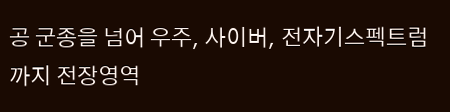공 군종을 넘어 우주, 사이버, 전자기스펙트럼까지 전장영역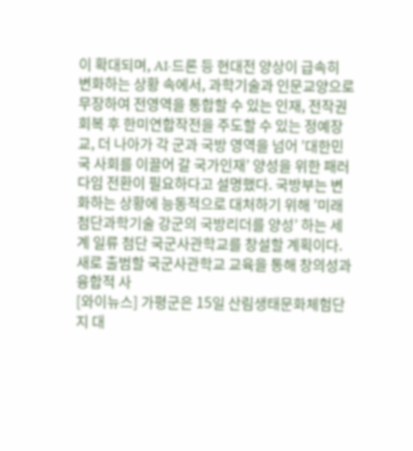이 확대되며, AI·드론 등 현대전 양상이 급속히 변화하는 상황 속에서, 과학기술과 인문교양으로 무장하여 전영역을 통합할 수 있는 인재, 전작권 회복 후 한미연합작전을 주도할 수 있는 정예장교, 더 나아가 각 군과 국방 영역을 넘어 ’대한민국 사회를 이끌어 갈 국가인재’ 양성을 위한 패러다임 전환이 필요하다고 설명했다. 국방부는 변화하는 상황에 능동적으로 대처하기 위해 ’미래 첨단과학기술 강군의 국방리더를 양성’ 하는 세계 일류 첨단 국군사관학교를 창설할 계획이다. 새로 출범할 국군사관학교 교육을 통해 창의성과 융합적 사
[와이뉴스] 가평군은 15일 산림생태문화체험단지 대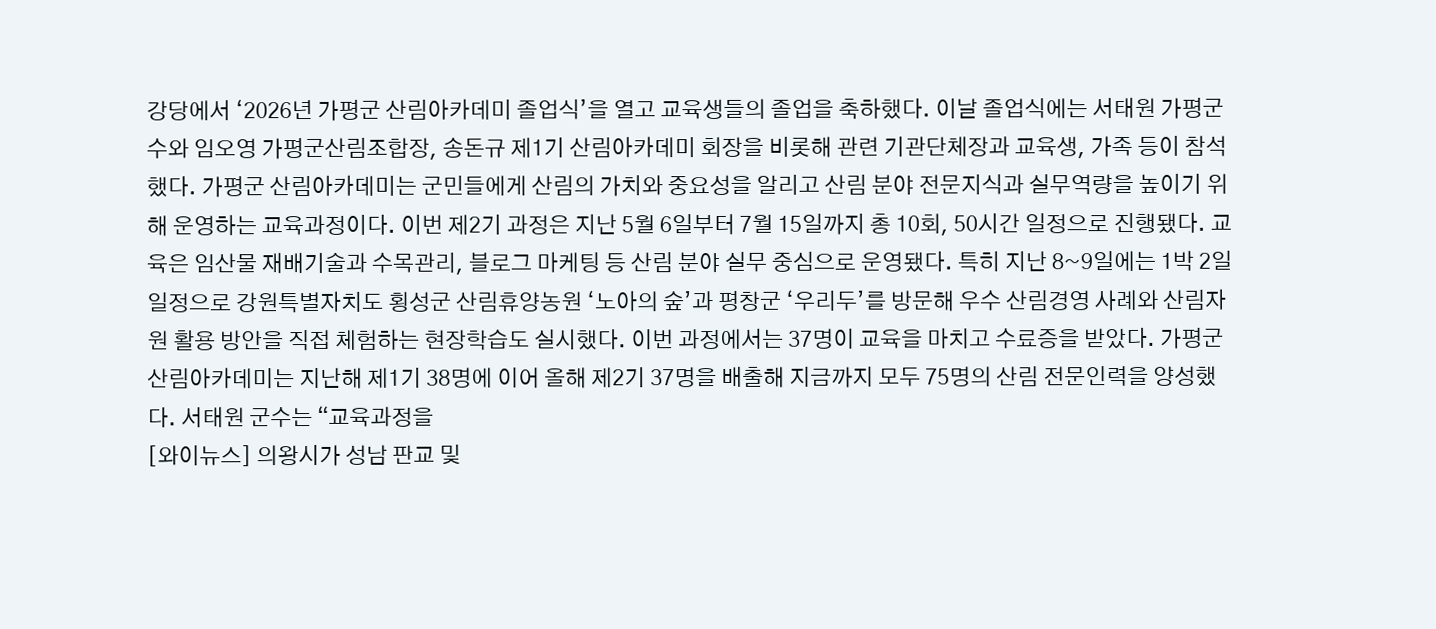강당에서 ‘2026년 가평군 산림아카데미 졸업식’을 열고 교육생들의 졸업을 축하했다. 이날 졸업식에는 서태원 가평군수와 임오영 가평군산림조합장, 송돈규 제1기 산림아카데미 회장을 비롯해 관련 기관단체장과 교육생, 가족 등이 참석했다. 가평군 산림아카데미는 군민들에게 산림의 가치와 중요성을 알리고 산림 분야 전문지식과 실무역량을 높이기 위해 운영하는 교육과정이다. 이번 제2기 과정은 지난 5월 6일부터 7월 15일까지 총 10회, 50시간 일정으로 진행됐다. 교육은 임산물 재배기술과 수목관리, 블로그 마케팅 등 산림 분야 실무 중심으로 운영됐다. 특히 지난 8~9일에는 1박 2일 일정으로 강원특별자치도 횡성군 산림휴양농원 ‘노아의 숲’과 평창군 ‘우리두’를 방문해 우수 산림경영 사례와 산림자원 활용 방안을 직접 체험하는 현장학습도 실시했다. 이번 과정에서는 37명이 교육을 마치고 수료증을 받았다. 가평군 산림아카데미는 지난해 제1기 38명에 이어 올해 제2기 37명을 배출해 지금까지 모두 75명의 산림 전문인력을 양성했다. 서태원 군수는 “교육과정을
[와이뉴스] 의왕시가 성남 판교 및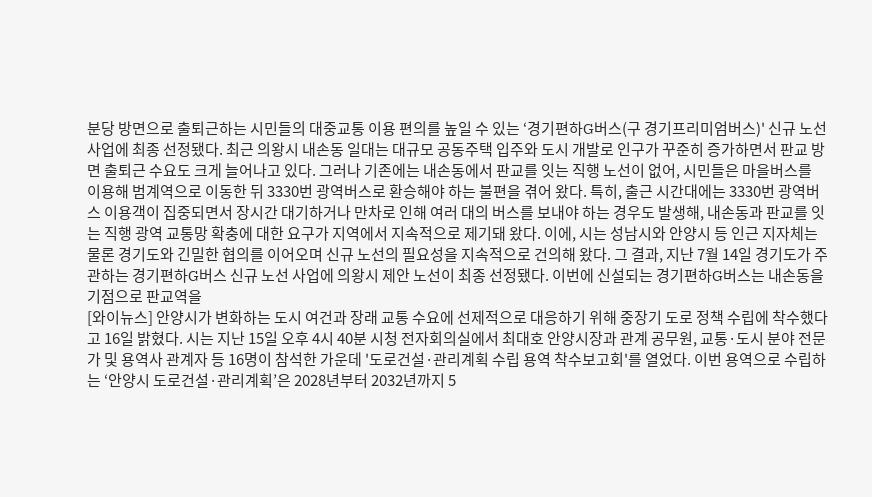분당 방면으로 출퇴근하는 시민들의 대중교통 이용 편의를 높일 수 있는 ‘경기편하G버스(구 경기프리미엄버스)' 신규 노선 사업에 최종 선정됐다. 최근 의왕시 내손동 일대는 대규모 공동주택 입주와 도시 개발로 인구가 꾸준히 증가하면서 판교 방면 출퇴근 수요도 크게 늘어나고 있다. 그러나 기존에는 내손동에서 판교를 잇는 직행 노선이 없어, 시민들은 마을버스를 이용해 범계역으로 이동한 뒤 3330번 광역버스로 환승해야 하는 불편을 겪어 왔다. 특히, 출근 시간대에는 3330번 광역버스 이용객이 집중되면서 장시간 대기하거나 만차로 인해 여러 대의 버스를 보내야 하는 경우도 발생해, 내손동과 판교를 잇는 직행 광역 교통망 확충에 대한 요구가 지역에서 지속적으로 제기돼 왔다. 이에, 시는 성남시와 안양시 등 인근 지자체는 물론 경기도와 긴밀한 협의를 이어오며 신규 노선의 필요성을 지속적으로 건의해 왔다. 그 결과, 지난 7월 14일 경기도가 주관하는 경기편하G버스 신규 노선 사업에 의왕시 제안 노선이 최종 선정됐다. 이번에 신설되는 경기편하G버스는 내손동을 기점으로 판교역을
[와이뉴스] 안양시가 변화하는 도시 여건과 장래 교통 수요에 선제적으로 대응하기 위해 중장기 도로 정책 수립에 착수했다고 16일 밝혔다. 시는 지난 15일 오후 4시 40분 시청 전자회의실에서 최대호 안양시장과 관계 공무원, 교통·도시 분야 전문가 및 용역사 관계자 등 16명이 참석한 가운데 '도로건설·관리계획 수립 용역 착수보고회'를 열었다. 이번 용역으로 수립하는 ‘안양시 도로건설·관리계획’은 2028년부터 2032년까지 5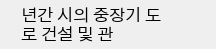년간 시의 중장기 도로 건설 및 관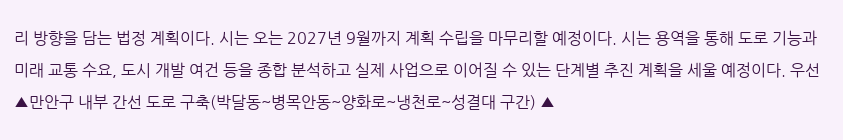리 방향을 담는 법정 계획이다. 시는 오는 2027년 9월까지 계획 수립을 마무리할 예정이다. 시는 용역을 통해 도로 기능과 미래 교통 수요, 도시 개발 여건 등을 종합 분석하고 실제 사업으로 이어질 수 있는 단계별 추진 계획을 세울 예정이다. 우선 ▲만안구 내부 간선 도로 구축(박달동~병목안동~양화로~냉천로~성결대 구간) ▲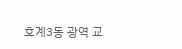호계3동 광역 교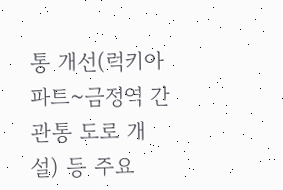통 개선(럭키아파트~금정역 간 관통 도로 개설) 등 주요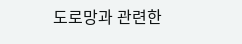도로망과 관련한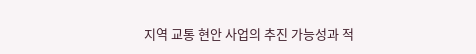지역 교통 현안 사업의 추진 가능성과 적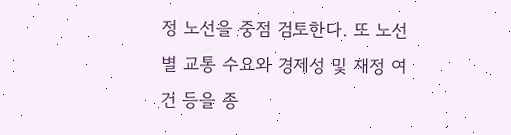정 노선을 중점 검토한다. 또 노선별 교통 수요와 경제성 및 재정 여건 등을 종